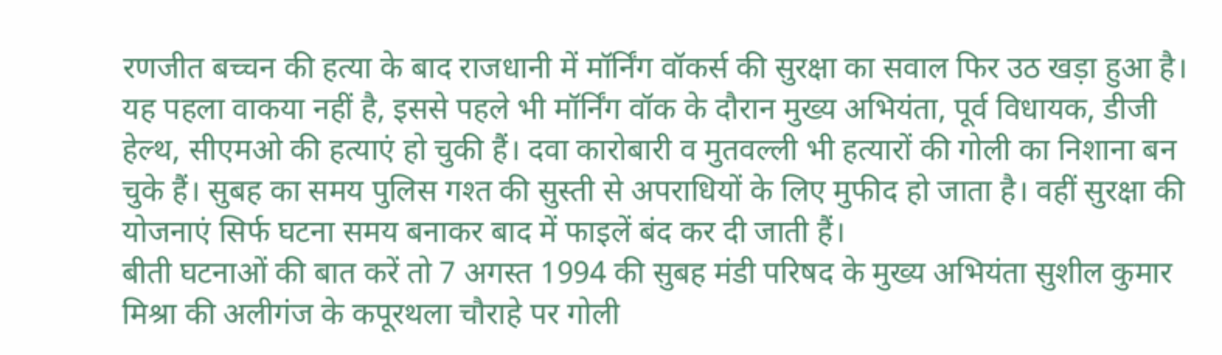रणजीत बच्चन की हत्या के बाद राजधानी में मॉर्निंग वॉकर्स की सुरक्षा का सवाल फिर उठ खड़ा हुआ है। यह पहला वाकया नहीं है, इससे पहले भी मॉर्निंग वॉक के दौरान मुख्य अभियंता, पूर्व विधायक, डीजी हेल्थ, सीएमओ की हत्याएं हो चुकी हैं। दवा कारोबारी व मुतवल्ली भी हत्यारों की गोली का निशाना बन चुके हैं। सुबह का समय पुलिस गश्त की सुस्ती से अपराधियों के लिए मुफीद हो जाता है। वहीं सुरक्षा की योजनाएं सिर्फ घटना समय बनाकर बाद में फाइलें बंद कर दी जाती हैं।
बीती घटनाओं की बात करें तो 7 अगस्त 1994 की सुबह मंडी परिषद के मुख्य अभियंता सुशील कुमार मिश्रा की अलीगंज के कपूरथला चौराहे पर गोली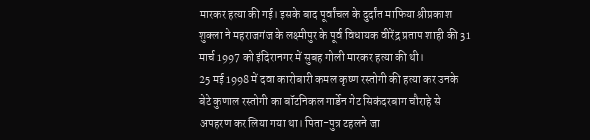मारकर हत्या की गई। इसके बाद पूर्वांचल के दुर्दांत माफिया श्रीप्रकाश शुक्ला ने महराजगंज के लक्ष्मीपुर के पूर्व विधायक वीरेंद्र प्रताप शाही की 31 मार्च 1997 को इंदिरानगर में सुबह गोली मारकर हत्या की थी।
25 मई 1998 में दवा कारोबारी कमल कृष्ण रस्तोगी की हत्या कर उनके बेटे कुणाल रस्तोगी का बॉटनिकल गार्डेन गेट सिकंदरबाग चौराहे से अपहरण कर लिया गया था। पिता-पुत्र टहलने जा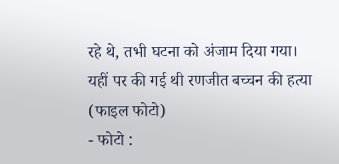रहे थे, तभी घटना को अंजाम दिया गया।
यहीं पर की गई थी रणजीत बच्चन की हत्या (फाइल फोटो)
- फोटो :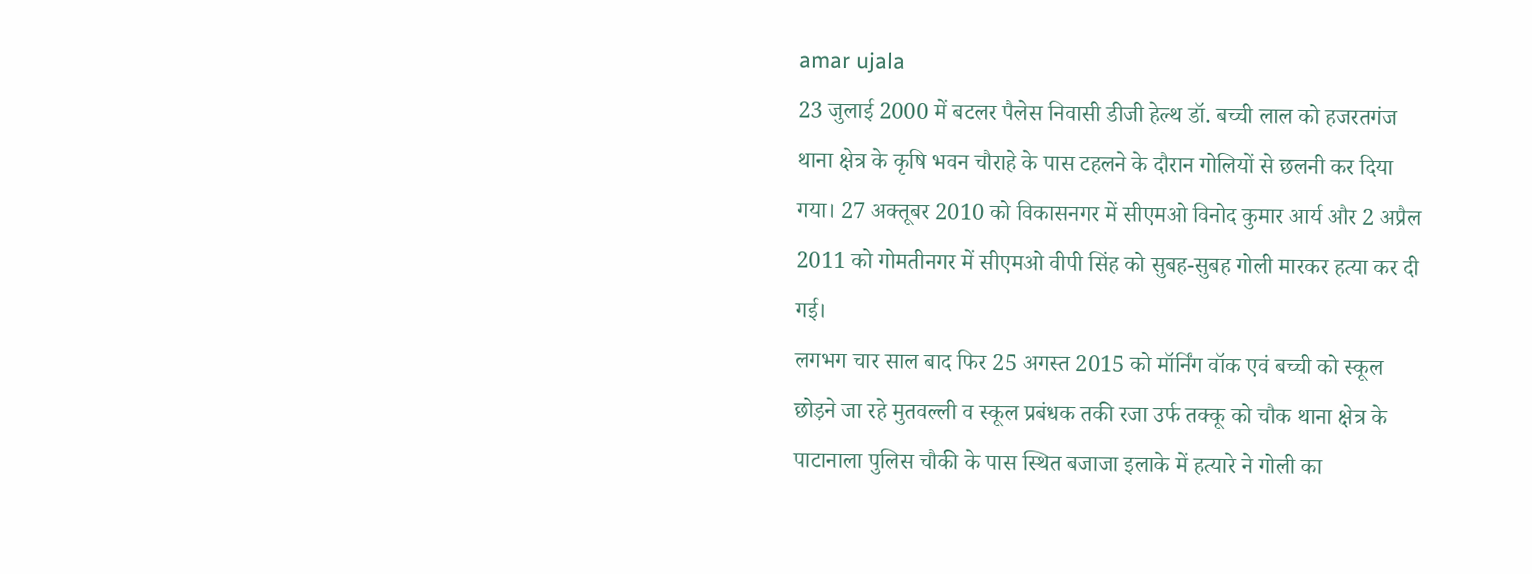amar ujala
23 जुलाई 2000 में बटलर पैलेस निवासी डीजी हेल्थ डॉ. बच्ची लाल को हजरतगंज थाना क्षेत्र के कृषि भवन चौराहे के पास टहलने के दौरान गोलियों से छलनी कर दिया गया। 27 अक्तूबर 2010 को विकासनगर में सीएमओ विनोद कुमार आर्य और 2 अप्रैल 2011 को गोमतीनगर में सीएमओ वीपी सिंह को सुबह-सुबह गोली मारकर हत्या कर दी गई।
लगभग चार साल बाद फिर 25 अगस्त 2015 को मॉर्निंग वॉक एवं बच्ची को स्कूल छोड़ने जा रहे मुतवल्ली व स्कूल प्रबंधक तकी रजा उर्फ तक्कू को चौक थाना क्षेत्र के पाटानाला पुलिस चौकी के पास स्थित बजाजा इलाके में हत्यारे ने गोली का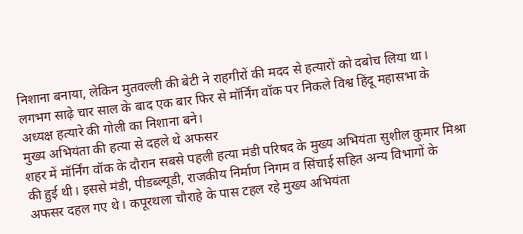निशाना बनाया, लेकिन मुतवल्ली की बेटी ने राहगीरों की मदद से हत्यारों को दबोच लिया था। लगभग साढ़े चार साल के बाद एक बार फिर से मॉर्निंग वॉक पर निकले विश्व हिंदू महासभा के अध्यक्ष हत्यारे की गोली का निशाना बने।
मुख्य अभियंता की हत्या से दहले थे अफसर
शहर में मॉर्निंग वॉक के दौरान सबसे पहली हत्या मंडी परिषद के मुख्य अभियंता सुशील कुमार मिश्रा की हुई थी। इससे मंडी, पीडब्ल्यूडी, राजकीय निर्माण निगम व सिंचाई सहित अन्य विभागों के अफसर दहल गए थे। कपूरथला चौराहे के पास टहल रहे मुख्य अभियंता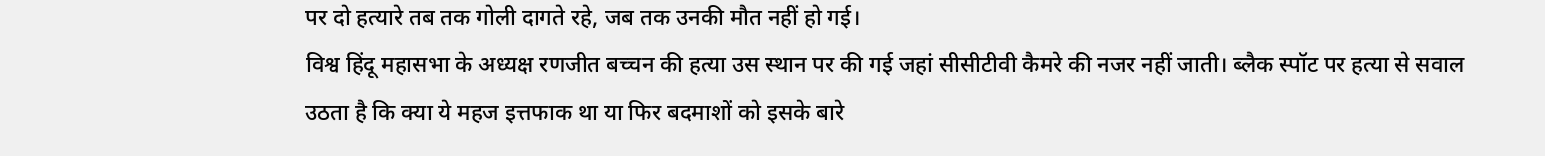पर दो हत्यारे तब तक गोली दागते रहे, जब तक उनकी मौत नहीं हो गई।
विश्व हिंदू महासभा के अध्यक्ष रणजीत बच्चन की हत्या उस स्थान पर की गई जहां सीसीटीवी कैमरे की नजर नहीं जाती। ब्लैक स्पॉट पर हत्या से सवाल उठता है कि क्या ये महज इत्तफाक था या फिर बदमाशों को इसके बारे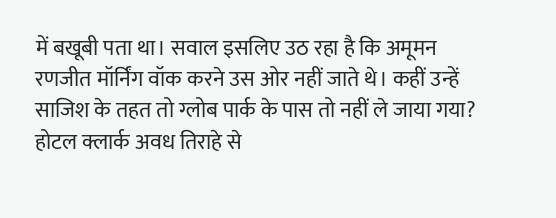में बखूबी पता था। सवाल इसलिए उठ रहा है कि अमूमन रणजीत मॉर्निंग वॉक करने उस ओर नहीं जाते थे। कहीं उन्हें साजिश के तहत तो ग्लोब पार्क के पास तो नहीं ले जाया गया?
होटल क्लार्क अवध तिराहे से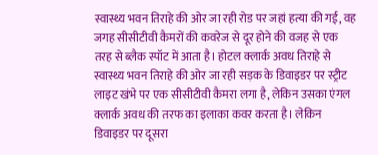स्वास्थ्य भवन तिराहे की ओर जा रही रोड पर जहां हत्या की गई, वह जगह सीसीटीवी कैमरों की कवरेज से दूर होने की वजह से एक तरह से ब्लैक स्पॉट में आता है। होटल क्लार्क अवध तिराहे से स्वास्थ्य भवन तिराहे की ओर जा रही सड़क के डिवाइडर पर स्ट्रीट लाइट खंभे पर एक सीसीटीवी कैमरा लगा है, लेकिन उसका एंगल क्लार्क अवध की तरफ का इलाका कवर करता है। लेकिन डिवाइडर पर दूसरा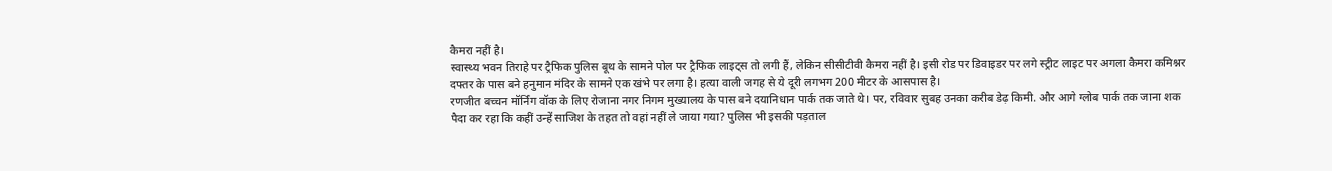कैमरा नहीं है।
स्वास्थ्य भवन तिराहे पर ट्रैफिक पुलिस बूथ के सामने पोल पर ट्रैफिक लाइट्स तो लगी हैं, लेकिन सीसीटीवी कैमरा नहीं है। इसी रोड पर डिवाइडर पर लगे स्ट्रीट लाइट पर अगला कैमरा कमिश्नर दफ्तर के पास बने हनुमान मंदिर के सामने एक खंभे पर लगा है। हत्या वाली जगह से ये दूरी लगभग 200 मीटर के आसपास है।
रणजीत बच्चन मॉर्निंग वॉक के लिए रोजाना नगर निगम मुख्यालय के पास बने दयानिधान पार्क तक जाते थे। पर, रविवार सुबह उनका करीब डेढ़ किमी. और आगे ग्लोब पार्क तक जाना शक पैदा कर रहा कि कहीं उन्हें साजिश के तहत तो वहां नहीं ले जाया गया? पुलिस भी इसकी पड़ताल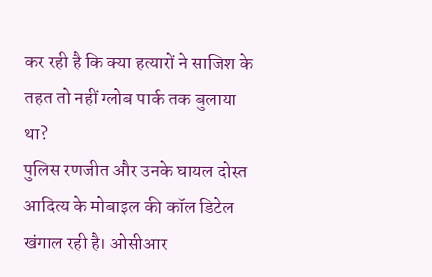कर रही है कि क्या हत्यारों ने साजिश के तहत तो नहीं ग्लोब पार्क तक बुलाया था?
पुलिस रणजीत और उनके घायल दोस्त आदित्य के मोबाइल की कॉल डिटेल खंगाल रही है। ओसीआर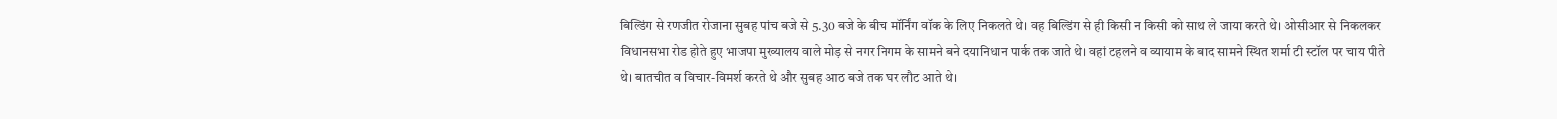बिल्डिंग से रणजीत रोजाना सुबह पांच बजे से 5.30 बजे के बीच मॉर्निंग वॉक के लिए निकलते थे। वह बिल्डिंग से ही किसी न किसी को साथ ले जाया करते थे। ओसीआर से निकलकर विधानसभा रोड होते हुए भाजपा मुख्यालय वाले मोड़ से नगर निगम के सामने बने दयानिधान पार्क तक जाते थे। वहां टहलने व व्यायाम के बाद सामने स्थित शर्मा टी स्टॉल पर चाय पीते थे। बातचीत व विचार-विमर्श करते थे और सुबह आठ बजे तक घर लौट आते थे।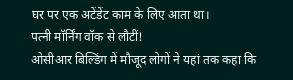घर पर एक अटेंडेंट काम के लिए आता था।
पत्नी मॉर्निंग वॉक से लौटीं!
ओसीआर बिल्डिंग में मौजूद लोगों ने यहां तक कहा कि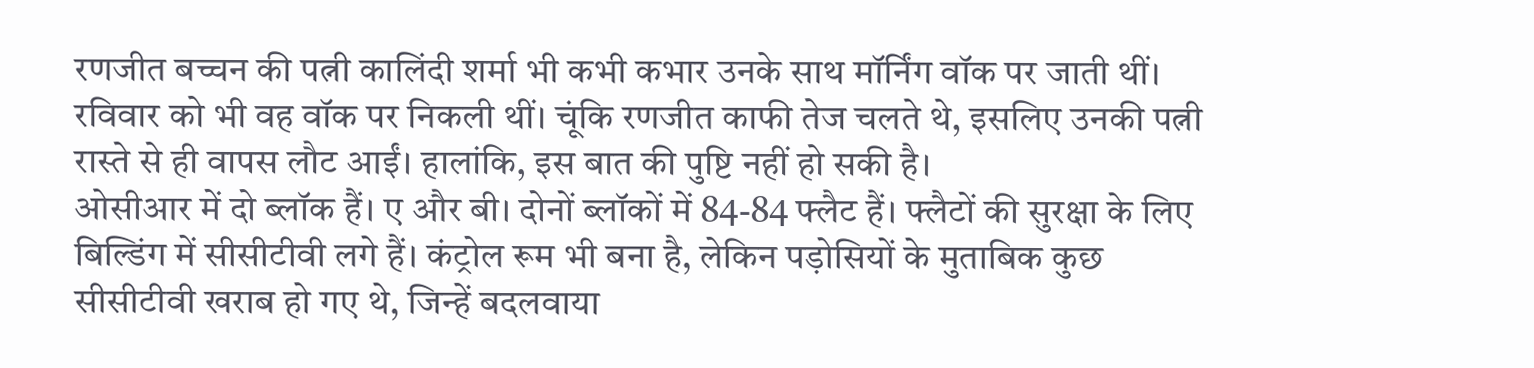रणजीत बच्चन की पत्नी कालिंदी शर्मा भी कभी कभार उनके साथ मॉर्निंग वॉक पर जाती थीं। रविवार को भी वह वॉक पर निकली थीं। चूंकि रणजीत काफी तेज चलते थे, इसलिए उनकी पत्नी रास्ते से ही वापस लौट आईं। हालांकि, इस बात की पुष्टि नहीं हो सकी है।
ओसीआर में दो ब्लॉक हैं। ए और बी। दोनों ब्लॉकों में 84-84 फ्लैट हैं। फ्लैटों की सुरक्षा के लिए बिल्डिंग में सीसीटीवी लगे हैं। कंट्रोल रूम भी बना है, लेकिन पड़ोसियों के मुताबिक कुछ सीसीटीवी खराब हो गए थे, जिन्हें बदलवाया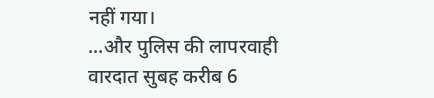नहीं गया।
...और पुलिस की लापरवाही
वारदात सुबह करीब 6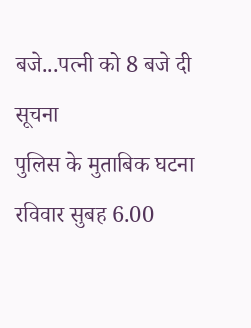बजे...पत्नी को 8 बजे दी सूचना
पुलिस के मुताबिक घटना रविवार सुबह 6.00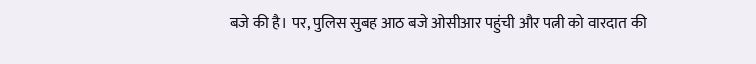बजे की है। पर, पुलिस सुबह आठ बजे ओसीआर पहुंची और पत्नी को वारदात की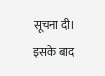सूचना दी। इसके बाद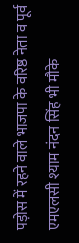पड़ोस में रहने वाले भाजपा के वरिष्ठ नेता व पूर्व एमएलसी श्याम नंदन सिंह भी मौके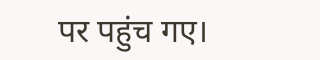पर पहुंच गए।